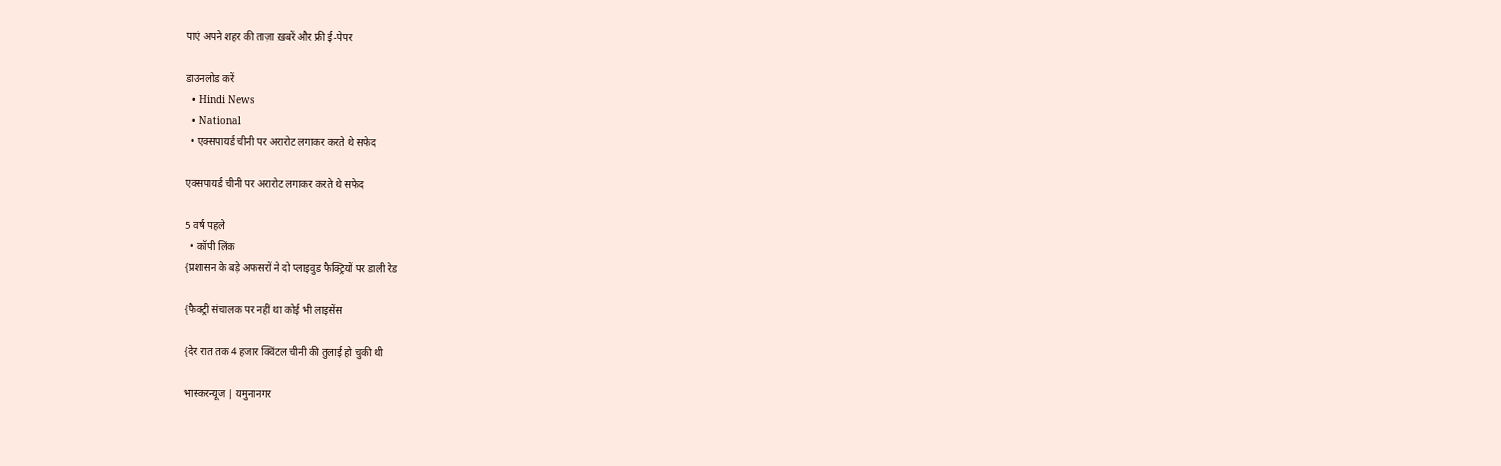पाएं अपने शहर की ताज़ा ख़बरें और फ्री ई-पेपर

डाउनलोड करें
  • Hindi News
  • National
  • एक्सपायर्ड चीनी पर अरारोट लगाकर करते थे सफेद

एक्सपायर्ड चीनी पर अरारोट लगाकर करते थे सफेद

5 वर्ष पहले
  • कॉपी लिंक
{प्रशासन के बड़े अफसरों ने दो प्लाइवुड फैक्ट्रियों पर डाली रेड

{फैक्ट्री संचालक पर नहीं था कोई भी लाइसेंस

{देर रात तक 4 हजार क्विंटल चीनी की तुलाई हो चुकी थी

भास्करन्यूज | यमुनानगर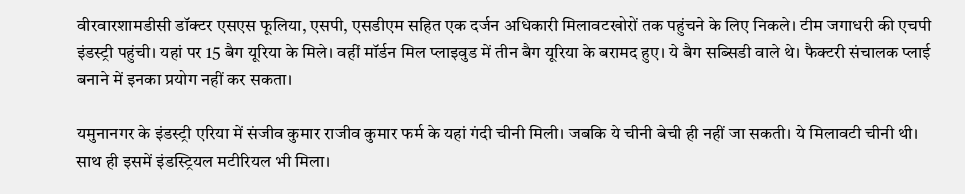वीरवारशामडीसी डॉक्टर एसएस फूलिया, एसपी, एसडीएम सहित एक दर्जन अधिकारी मिलावटखोरों तक पहुंचने के लिए निकले। टीम जगाधरी की एचपी इंडस्ट्री पहुंची। यहां पर 15 बैग यूरिया के मिले। वहीं मॉर्डन मिल प्लाइवुड में तीन बैग यूरिया के बरामद हुए। ये बैग सब्सिडी वाले थे। फैक्टरी संचालक प्लाई बनाने में इनका प्रयोग नहीं कर सकता।

यमुनानगर के इंडस्ट्री एरिया में संजीव कुमार राजीव कुमार फर्म के यहां गंदी चीनी मिली। जबकि ये चीनी बेची ही नहीं जा सकती। ये मिलावटी चीनी थी। साथ ही इसमें इंडस्ट्रियल मटीरियल भी मिला।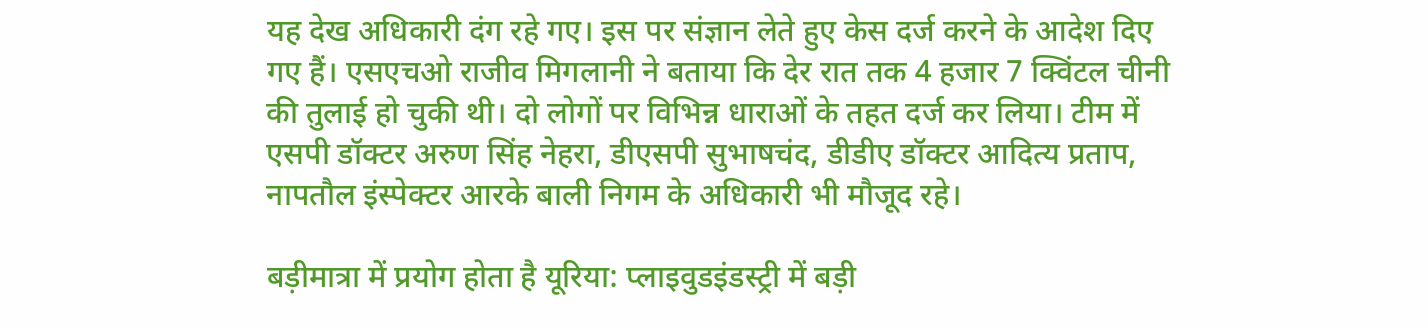यह देख अधिकारी दंग रहे गए। इस पर संज्ञान लेते हुए केस दर्ज करने के आदेश दिए गए हैं। एसएचओ राजीव मिगलानी ने बताया कि देर रात तक 4 हजार 7 क्विंटल चीनी की तुलाई हो चुकी थी। दो लोगों पर विभिन्न धाराओं के तहत दर्ज कर लिया। टीम में एसपी डॉक्टर अरुण सिंह नेहरा, डीएसपी सुभाषचंद, डीडीए डॉक्टर आदित्य प्रताप, नापतौल इंस्पेक्टर आरके बाली निगम के अधिकारी भी मौजूद रहे।

बड़ीमात्रा में प्रयोग होता है यूरिया: प्लाइवुडइंडस्ट्री में बड़ी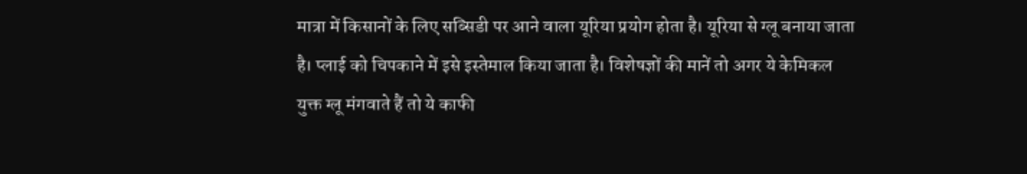मात्रा में किसानों के लिए सब्सिडी पर आने वाला यूरिया प्रयोग होता है। यूरिया से ग्लू बनाया जाता है। प्लाई को चिपकाने में इसे इस्तेमाल किया जाता है। विशेषज्ञों की मानें तो अगर ये केमिकल युक्त ग्लू मंगवाते हैं तो ये काफी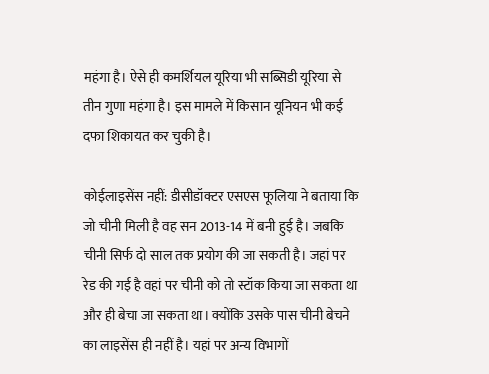महंगा है। ऐसे ही कमर्शियल यूरिया भी सब्सिडी यूरिया से तीन गुणा महंगा है। इस मामले में किसान यूनियन भी कई दफा शिकायत कर चुकी है।

कोईलाइसेंस नहीं: डीसीडॉक्टर एसएस फूलिया ने बताया कि जो चीनी मिली है वह सन 2013-14 में बनी हुई है। जबकि चीनी सिर्फ दो साल तक प्रयोग की जा सकती है। जहां पर रेड की गई है वहां पर चीनी को तो स्टॉक किया जा सकता था और ही बेचा जा सकता था। क्योंकि उसके पास चीनी बेचने का लाइसेंस ही नहीं है। यहां पर अन्य विभागों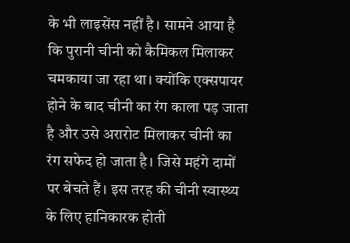के भी लाइसेंस नहीं है। सामने आया है कि पुरानी चीनी को कैमिकल मिलाकर चमकाया जा रहा था। क्योंकि एक्सपायर होने के बाद चीनी का रंग काला पड़ जाता है और उसे अरारोट मिलाकर चीनी का रंग सफेद हो जाता है। जिसे महंगे दामों पर बेचते हैं। इस तरह की चीनी स्वास्थ्य के लिए हानिकारक होती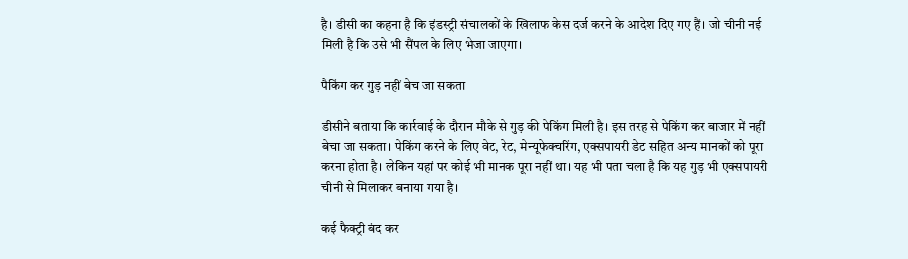है। डीसी का कहना है कि इंडस्ट्री संचालकों के खिलाफ केस दर्ज करने के आदेश दिए गए हैं। जो चीनी नई मिली है कि उसे भी सैंपल के लिए भेजा जाएगा।

पैकिंग कर गुड़ नहीं बेच जा सकता

डीसीने बताया कि कार्रवाई के दौरान मौके से गुड़ की पेकिंग मिली है। इस तरह से पेकिंग कर बाजार में नहीं बेचा जा सकता। पेकिंग करने के लिए वेट, रेट, मेन्यूफेक्चरिंग, एक्सपायरी डेट सहित अन्य मानकों को पूरा करना होता है। लेकिन यहां पर कोई भी मानक पूरा नहीं था। यह भी पता चला है कि यह गुड़ भी एक्सपायरी चीनी से मिलाकर बनाया गया है।

कई फैक्ट्री बंद कर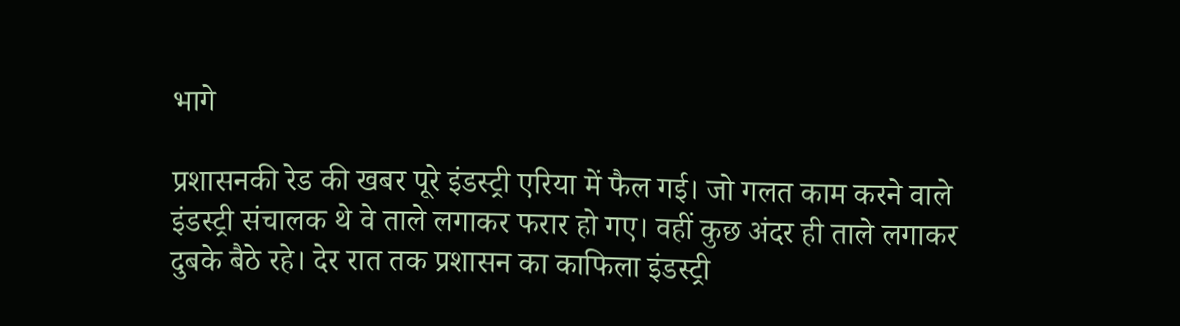भागे

प्रशासनकी रेड की खबर पूरे इंडस्ट्री एरिया में फैल गई। जो गलत काम करने वाले इंडस्ट्री संचालक थे वे ताले लगाकर फरार हो गए। वहीं कुछ अंदर ही ताले लगाकर दुबके बैठे रहे। देर रात तक प्रशासन का काफिला इंडस्ट्री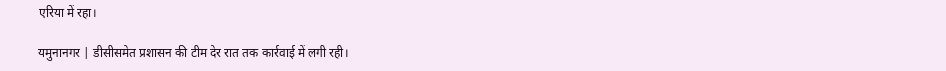एरिया में रहा।

यमुनानगर | डीसीसमेत प्रशासन की टीम देर रात तक कार्रवाई में लगी रही।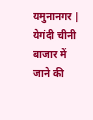यमुनानगर | येगंदी चीनी बाजार में जाने की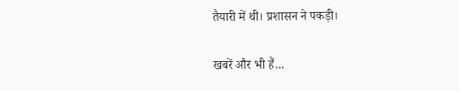तैयारी में थी। प्रशासन ने पकड़ी।

खबरें और भी हैं...